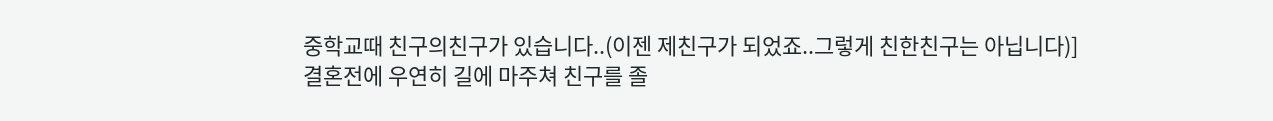중학교때 친구의친구가 있습니다..(이젠 제친구가 되었죠..그렇게 친한친구는 아닙니다)]
결혼전에 우연히 길에 마주쳐 친구를 졸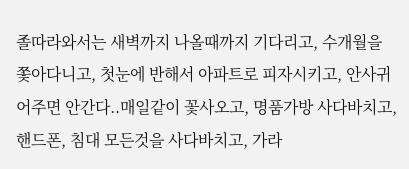졸따라와서는 새벽까지 나올때까지 기다리고, 수개월을 쫓아다니고, 첫눈에 반해서 아파트로 피자시키고, 안사귀어주면 안간다..매일같이 꽃사오고, 명품가방 사다바치고, 핸드폰, 침대 모든것을 사다바치고, 가라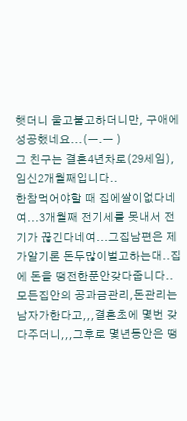햇더니 울고불고하더니만, 구애에 성공했네요...(ㅡ.ㅡ )
그 친구는 결혼4년차로(29세임), 임신2개월째입니다..
한참먹어야할 때 집에쌀이없다네여...3개월째 전기세를 못내서 전기가 끊긴다네여...그집남편은 제가알기론 돈두많이벌고하는대..집에 돈을 땡전한푼안갖다줍니다..모든집안의 공과금관리,돈관리는 남자가한다고,,,결혼초에 몇번 갖다주더니,,,그후로 몇년동안은 땡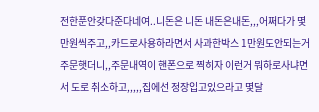전한푼안갖다준다네여..니돈은 니돈 내돈은내돈,,,어쩌다가 몇만원씩주고,,카드로사용하라면서 사과한박스 1만원도안되는거 주문햇더니,,주문내역이 핸폰으로 찍히자 이런거 뭐하로사냐면서 도로 취소하고,,,,,집에선 정장입고있으라고 몇달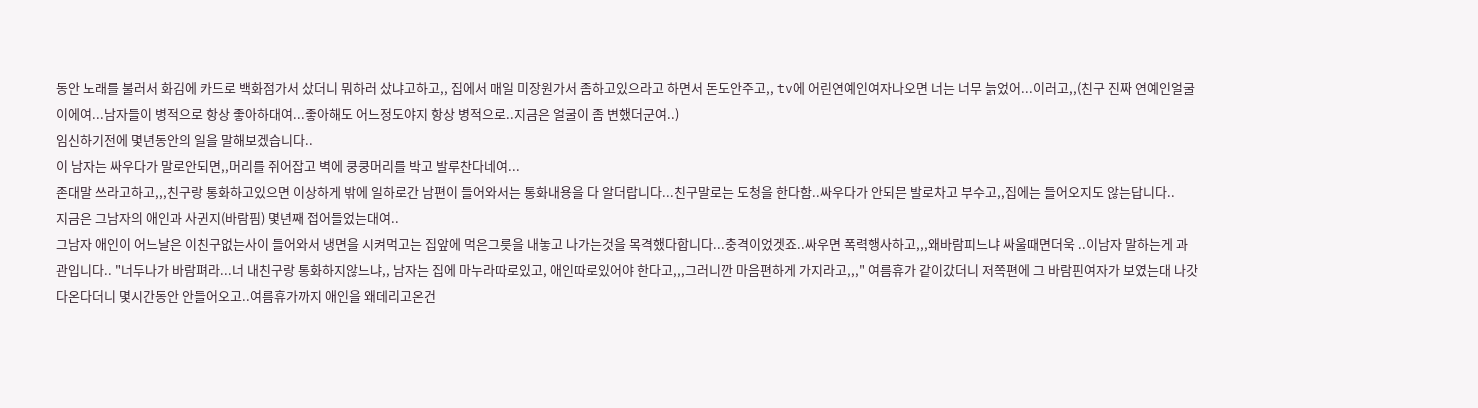동안 노래를 불러서 화김에 카드로 백화점가서 샀더니 뭐하러 샀냐고하고,, 집에서 매일 미장원가서 좀하고있으라고 하면서 돈도안주고,, tv에 어린연예인여자나오면 너는 너무 늙었어...이러고,,(친구 진짜 연예인얼굴이에여...남자들이 병적으로 항상 좋아하대여...좋아해도 어느정도야지 항상 병적으로..지금은 얼굴이 좀 변했더군여..)
임신하기전에 몇년동안의 일을 말해보겠습니다..
이 남자는 싸우다가 말로안되면,,머리를 쥐어잡고 벽에 쿵쿵머리를 박고 발루찬다네여...
존대말 쓰라고하고,,,친구랑 통화하고있으면 이상하게 밖에 일하로간 남편이 들어와서는 통화내용을 다 알더랍니다...친구말로는 도청을 한다함..싸우다가 안되믄 발로차고 부수고,,집에는 들어오지도 않는답니다..
지금은 그남자의 애인과 사귄지(바람핌) 몇년째 접어들었는대여..
그남자 애인이 어느날은 이친구없는사이 들어와서 냉면을 시켜먹고는 집앞에 먹은그릇을 내놓고 나가는것을 목격했다합니다...충격이었겟죠..싸우면 폭력행사하고,,,왜바람피느냐 싸울때면더욱 ..이남자 말하는게 과관입니다.. "너두나가 바람펴라...너 내친구랑 통화하지않느냐,, 남자는 집에 마누라따로있고, 애인따로있어야 한다고,,,그러니깐 마음편하게 가지라고,,," 여름휴가 같이갔더니 저쪽편에 그 바람핀여자가 보였는대 나갓다온다더니 몇시간동안 안들어오고..여름휴가까지 애인을 왜데리고온건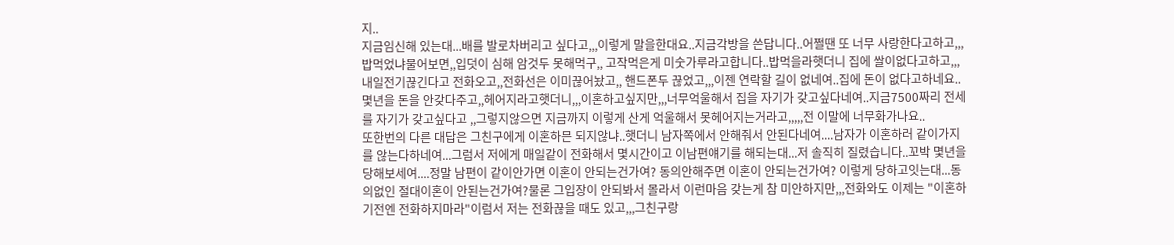지..
지금임신해 있는대...배를 발로차버리고 싶다고,,,이렇게 말을한대요..지금각방을 쓴답니다..어쩔땐 또 너무 사랑한다고하고,,,
밥먹었냐물어보면,,입덧이 심해 암것두 못해먹구,, 고작먹은게 미숫가루라고합니다..밥먹을라햇더니 집에 쌀이없다고하고,,,내일전기끊긴다고 전화오고,,전화선은 이미끊어놨고,, 핸드폰두 끊었고,,,이젠 연락할 길이 없네여..집에 돈이 없다고하네요..몇년을 돈을 안갖다주고,,헤어지라고햇더니,,,이혼하고싶지만,,,너무억울해서 집을 자기가 갖고싶다네여..지금7500짜리 전세를 자기가 갖고싶다고 ,,그렇지않으면 지금까지 이렇게 산게 억울해서 못헤어지는거라고,,,,,전 이말에 너무화가나요..
또한번의 다른 대답은 그친구에게 이혼하믄 되지않냐..햇더니 남자쪽에서 안해줘서 안된다네여....남자가 이혼하러 같이가지를 않는다하네여...그럼서 저에게 매일같이 전화해서 몇시간이고 이남편얘기를 해되는대...저 솔직히 질렸습니다..꼬박 몇년을 당해보세여....정말 남편이 같이안가면 이혼이 안되는건가여? 동의안해주면 이혼이 안되는건가여? 이렇게 당하고잇는대...동의없인 절대이혼이 안된는건가여?물론 그입장이 안되봐서 몰라서 이런마음 갖는게 참 미안하지만,,,전화와도 이제는 "이혼하기전엔 전화하지마라"이럼서 저는 전화끊을 때도 있고,,,그친구랑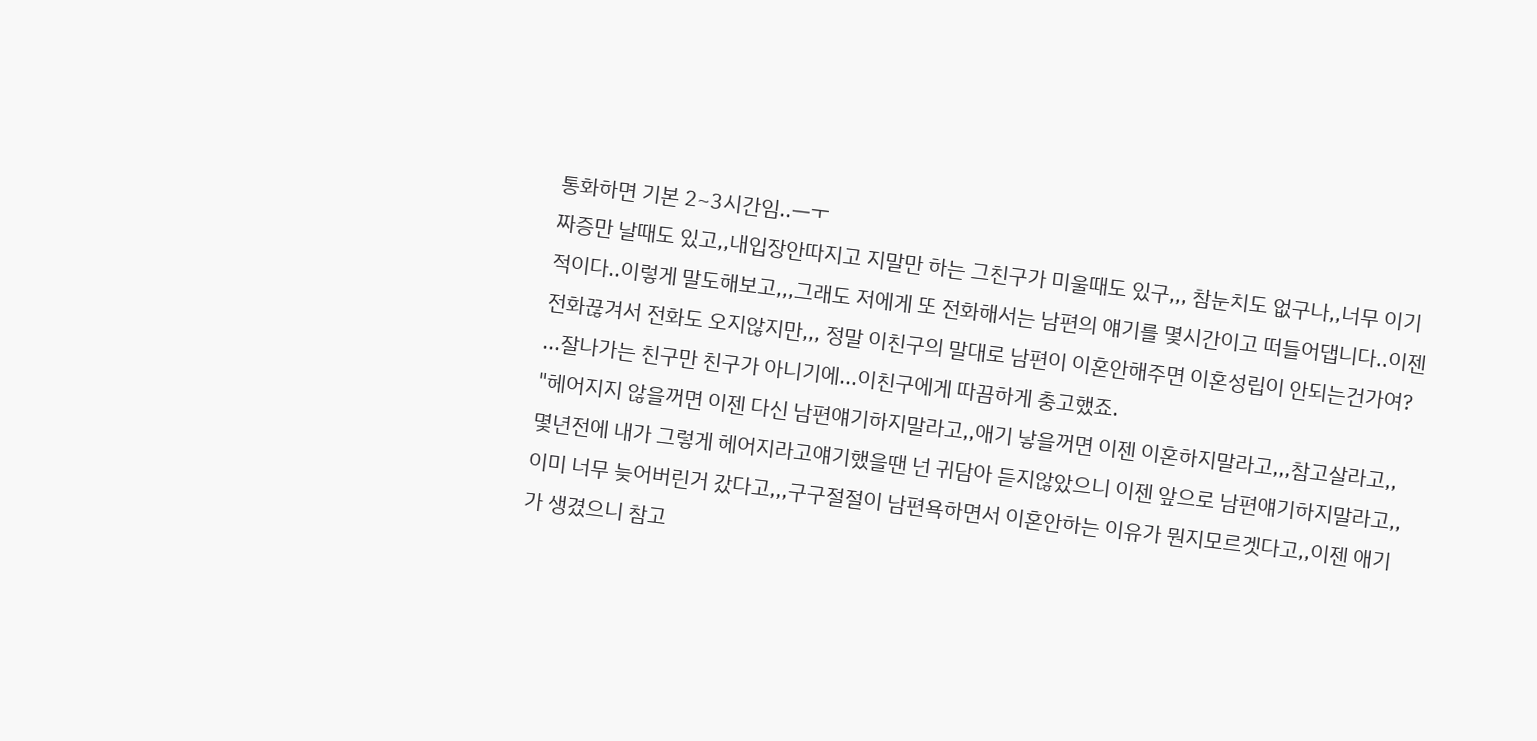통화하면 기본 2~3시간임..ㅡㅜ
짜증만 날때도 있고,,내입장안따지고 지말만 하는 그친구가 미울때도 있구,,, 참눈치도 없구나,,너무 이기적이다..이렇게 말도해보고,,,그래도 저에게 또 전화해서는 남편의 얘기를 몇시간이고 떠들어댑니다..이젠 전화끊겨서 전화도 오지않지만,,, 정말 이친구의 말대로 남편이 이혼안해주면 이혼성립이 안되는건가여? ...잘나가는 친구만 친구가 아니기에...이친구에게 따끔하게 충고했죠.
"헤어지지 않을꺼면 이젠 다신 남편얘기하지말라고,,애기 낳을꺼면 이젠 이혼하지말라고,,,참고살라고,,
몇년전에 내가 그렇게 헤어지라고얘기했을땐 넌 귀담아 듣지않았으니 이젠 앞으로 남편얘기하지말라고,,이미 너무 늦어버린거 갔다고,,,구구절절이 남편욕하면서 이혼안하는 이유가 뭔지모르겟다고,,이젠 애기가 생겼으니 참고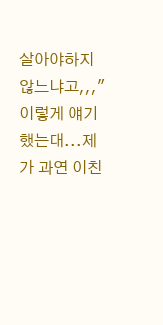살아야하지 않느냐고,,," 이렇게 얘기했는대...제가 과연 이친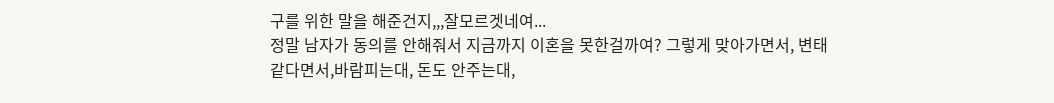구를 위한 말을 해준건지,,,잘모르겟네여...
정말 남자가 동의를 안해줘서 지금까지 이혼을 못한걸까여? 그렇게 맞아가면서, 변태같다면서,바람피는대, 돈도 안주는대,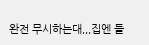완전 무시하는대,,,집엔 들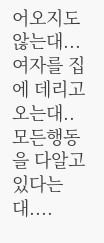어오지도 않는대...여자를 집에 데리고오는대..모든행동을 다알고있다는대....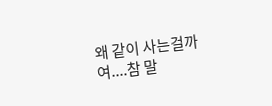왜 같이 사는걸까여....참 말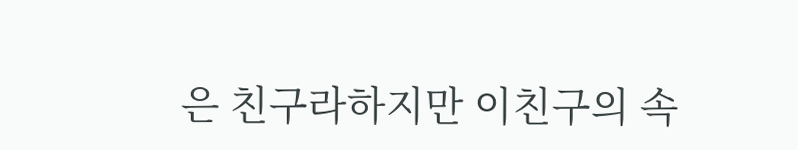은 친구라하지만 이친구의 속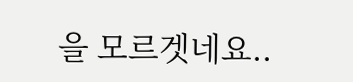을 모르겟네요..